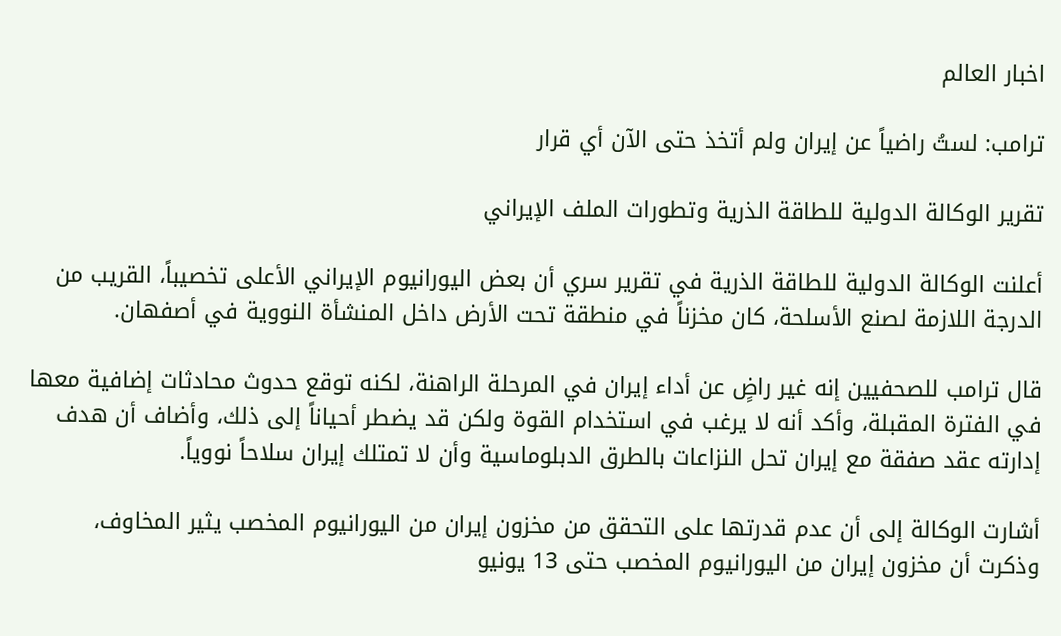اخبار العالم

ترامب: لستُ راضياً عن إيران ولم أتخذ حتى الآن أي قرار

تقرير الوكالة الدولية للطاقة الذرية وتطورات الملف الإيراني

أعلنت الوكالة الدولية للطاقة الذرية في تقرير سري أن بعض اليورانيوم الإيراني الأعلى تخصيباً، القريب من الدرجة اللازمة لصنع الأسلحة، كان مخزناً في منطقة تحت الأرض داخل المنشأة النووية في أصفهان.

قال ترامب للصحفيين إنه غير راضٍ عن أداء إيران في المرحلة الراهنة، لكنه توقع حدوث محادثات إضافية معها في الفترة المقبلة، وأكد أنه لا يرغب في استخدام القوة ولكن قد يضطر أحياناً إلى ذلك، وأضاف أن هدف إدارته عقد صفقة مع إيران تحل النزاعات بالطرق الدبلوماسية وأن لا تمتلك إيران سلاحاً نووياً.

أشارت الوكالة إلى أن عدم قدرتها على التحقق من مخزون إيران من اليورانيوم المخصب يثير المخاوف، وذكرت أن مخزون إيران من اليورانيوم المخصب حتى 13 يونيو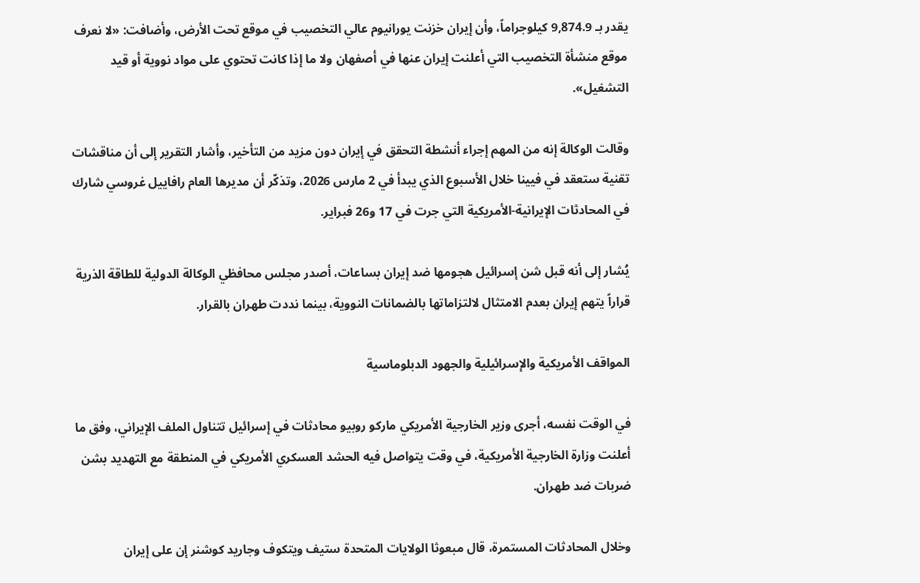يقدر بـ 9,874.9 كيلوجراماً، وأن إيران خزنت يورانيوم عالي التخصيب في موقع تحت الأرض، وأضافت: «لا نعرف موقع منشأة التخصيب التي أعلنت إيران عنها في أصفهان ولا ما إذا كانت تحتوي على مواد نووية أو قيد التشغيل».

وقالت الوكالة إنه من المهم إجراء أنشطة التحقق في إيران دون مزيد من التأخير، وأشار التقرير إلى أن مناقشات تقنية ستعقد في فيينا خلال الأسبوع الذي يبدأ في 2 مارس 2026، وتذكّر أن مديرها العام رافاييل غروسي شارك في المحادثات الإيرانية-الأمريكية التي جرت في 17 و26 فبراير.

يُشار إلى أنه قبل شن إسرائيل هجومها ضد إيران بساعات، أصدر مجلس محافظي الوكالة الدولية للطاقة الذرية قراراً يتهم إيران بعدم الامتثال لالتزاماتها بالضمانات النووية، بينما نددت طهران بالقرار.

المواقف الأمريكية والإسرائيلية والجهود الدبلوماسية

في الوقت نفسه، أجرى وزير الخارجية الأمريكي ماركو روبيو محادثات في إسرائيل تتناول الملف الإيراني، وفق ما أعلنت وزارة الخارجية الأمريكية، في وقت يتواصل فيه الحشد العسكري الأمريكي في المنطقة مع التهديد بشن ضربات ضد طهران.

وخلال المحادثات المستمرة، قال مبعوثا الولايات المتحدة ستيف ويتكوف وجاريد كوشنر إن على إيران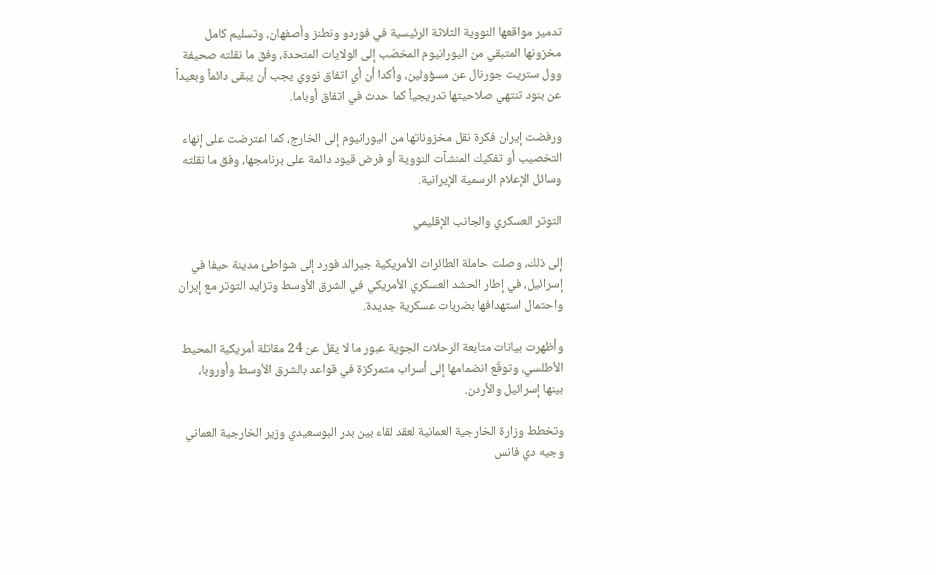تدمير مواقعها النووية الثلاثة الرئيسية في فوردو ونطنز وأصفهان، وتسليم كامل مخزونها المتبقي من اليورانيوم المخصّب إلى الولايات المتحدة، وفق ما نقلته صحيفة وول ستريت جورنال عن مسؤولين، وأكدا أن أي اتفاق نووي يجب أن يبقى دائماً وبعيداً عن بنود تنتهي صلاحيتها تدريجياً كما حدث في اتفاق أوباما.

ورفضت إيران فكرة نقل مخزوناتها من اليورانيوم إلى الخارج، كما اعترضت على إنهاء التخصيب أو تفكيك المنشآت النووية أو فرض قيود دائمة على برنامجها، وفق ما نقلته وسائل الإعلام الرسمية الإيرانية.

التوتر العسكري والجانب الإقليمي

إلى ذلك، وصلت حاملة الطائرات الأمريكية جيرالد فورد إلى شواطئ مدينة حيفا في إسرائيل، في إطار الحشد العسكري الأمريكي في الشرق الأوسط وتزايد التوتر مع إيران واحتمال استهدافها بضربات عسكرية جديدة.

وأظهرت بيانات متابعة الرحلات الجوية عبور ما لا يقل عن 24 مقاتلة أمريكية المحيط الأطلسي، وتوقّع انضمامها إلى أسراب متمركزة في قواعد بالشرق الأوسط وأوروبا، بينها إسرائيل والأردن.

وتخطط وزارة الخارجية العمانية لعقد لقاء بين بدر البوسعيدي وزير الخارجية العماني وجيه دي فانس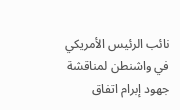نائب الرئيس الأمريكي في واشنطن لمناقشة جهود إبرام اتفاق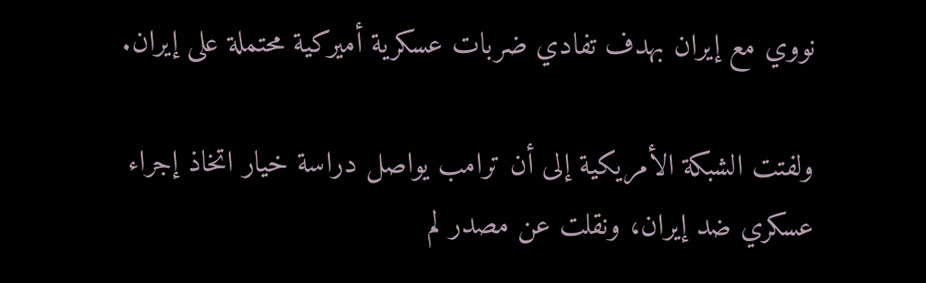نووي مع إيران بهدف تفادي ضربات عسكرية أميركية محتملة على إيران.

ولفتت الشبكة الأمريكية إلى أن ترامب يواصل دراسة خيار اتخاذ إجراء عسكري ضد إيران، ونقلت عن مصدر لم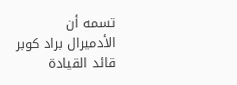تسمه أن الأدميرال براد كوبر قائد القيادة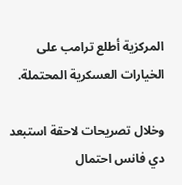المركزية أطلع ترامب على الخيارات العسكرية المحتملة.

وخلال تصريحات لاحقة استبعد دي فانس احتمال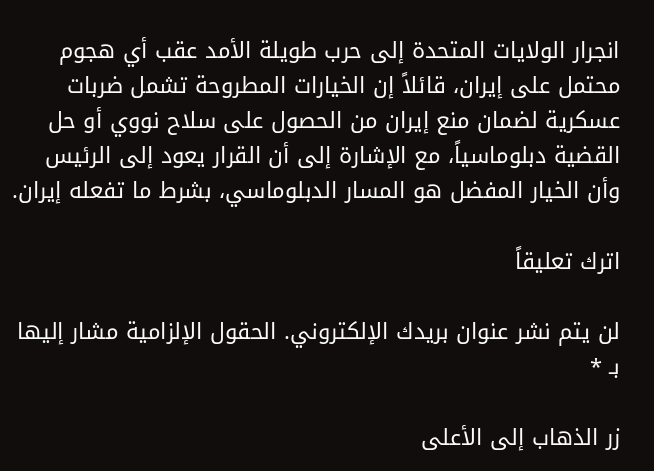انجرار الولايات المتحدة إلى حرب طويلة الأمد عقب أي هجوم محتمل على إيران، قائلاً إن الخيارات المطروحة تشمل ضربات عسكرية لضمان منع إيران من الحصول على سلاح نووي أو حل القضية دبلوماسياً، مع الإشارة إلى أن القرار يعود إلى الرئيس وأن الخيار المفضل هو المسار الدبلوماسي، بشرط ما تفعله إيران.

اترك تعليقاً

لن يتم نشر عنوان بريدك الإلكتروني. الحقول الإلزامية مشار إليها بـ *

زر الذهاب إلى الأعلى